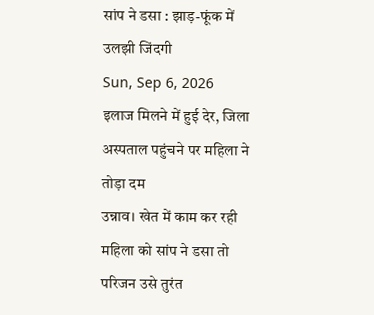सांप ने डसा : झाड़-फूंक में उलझी जिंदगी
Sun, Sep 6, 2026
इलाज मिलने में हुई देर, जिला अस्पताल पहुंचने पर महिला ने तोड़ा दम
उन्नाव। खेत में काम कर रही महिला को सांप ने डसा तो परिजन उसे तुरंत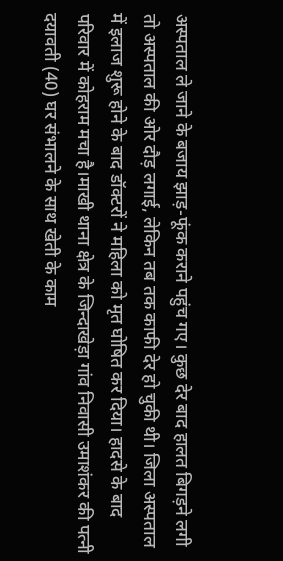अस्पताल ले जाने के बजाय झाड़-फूंक कराने पहुंच गए। कुछ देर बाद हालत बिगड़ने लगी तो अस्पताल की ओर दौड़ लगाई, लेकिन तब तक काफी देर हो चुकी थी। जिला अस्पताल में इलाज शुरू होने के बाद डॉक्टरों ने महिला को मृत घोषित कर दिया। हादसे के बाद परिवार में कोहराम मचा है।माखी थाना क्षेत्र के जिन्दाखेड़ा गांव निवासी उमाशंकर की पत्नी दयावती (40) घर संभालने के साथ खेती के काम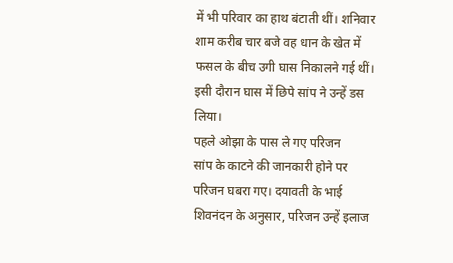में भी परिवार का हाथ बंटाती थीं। शनिवार शाम करीब चार बजे वह धान के खेत में फसल के बीच उगी घास निकालने गई थीं। इसी दौरान घास में छिपे सांप ने उन्हें डस लिया।
पहले ओझा के पास ले गए परिजन
सांप के काटने की जानकारी होने पर परिजन घबरा गए। दयावती के भाई शिवनंदन के अनुसार, परिजन उन्हें इलाज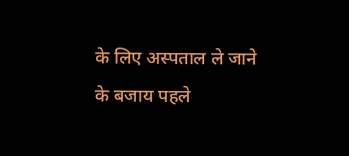के लिए अस्पताल ले जाने के बजाय पहले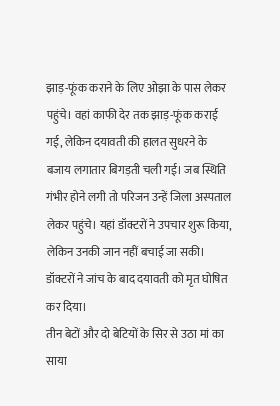झाड़-फूंक कराने के लिए ओझा के पास लेकर पहुंचे। वहां काफी देर तक झाड़-फूंक कराई गई, लेकिन दयावती की हालत सुधरने के बजाय लगातार बिगड़ती चली गई। जब स्थिति गंभीर होने लगी तो परिजन उन्हें जिला अस्पताल लेकर पहुंचे। यहां डॉक्टरों ने उपचार शुरू किया, लेकिन उनकी जान नहीं बचाई जा सकी। डॉक्टरों ने जांच के बाद दयावती को मृत घोषित कर दिया।
तीन बेटों और दो बेटियों के सिर से उठा मां का साया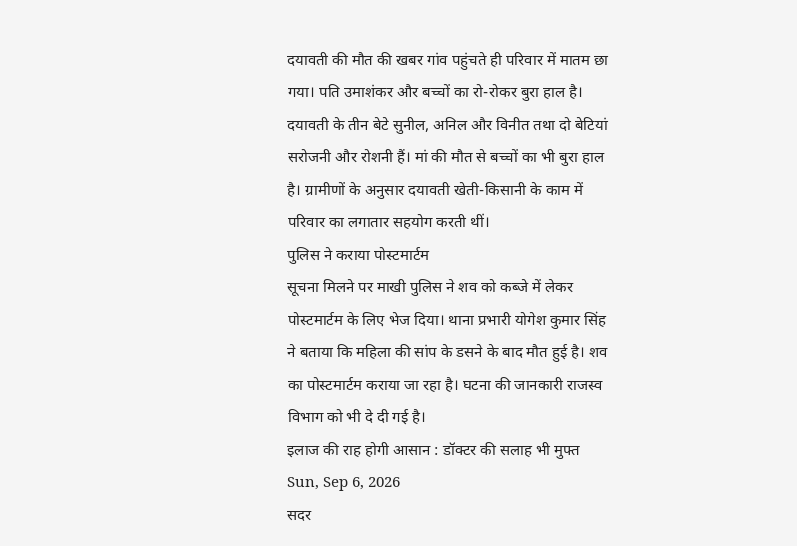दयावती की मौत की खबर गांव पहुंचते ही परिवार में मातम छा गया। पति उमाशंकर और बच्चों का रो-रोकर बुरा हाल है। दयावती के तीन बेटे सुनील, अनिल और विनीत तथा दो बेटियां सरोजनी और रोशनी हैं। मां की मौत से बच्चों का भी बुरा हाल है। ग्रामीणों के अनुसार दयावती खेती-किसानी के काम में परिवार का लगातार सहयोग करती थीं।
पुलिस ने कराया पोस्टमार्टम
सूचना मिलने पर माखी पुलिस ने शव को कब्जे में लेकर पोस्टमार्टम के लिए भेज दिया। थाना प्रभारी योगेश कुमार सिंह ने बताया कि महिला की सांप के डसने के बाद मौत हुई है। शव का पोस्टमार्टम कराया जा रहा है। घटना की जानकारी राजस्व विभाग को भी दे दी गई है।
इलाज की राह होगी आसान : डॉक्टर की सलाह भी मुफ्त
Sun, Sep 6, 2026
सदर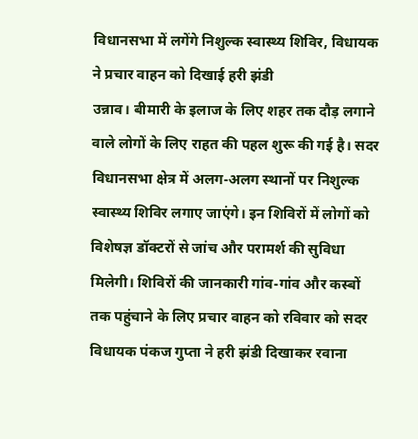विधानसभा में लगेंगे निशुल्क स्वास्थ्य शिविर, विधायक ने प्रचार वाहन को दिखाई हरी झंडी
उन्नाव। बीमारी के इलाज के लिए शहर तक दौड़ लगाने वाले लोगों के लिए राहत की पहल शुरू की गई है। सदर विधानसभा क्षेत्र में अलग-अलग स्थानों पर निशुल्क स्वास्थ्य शिविर लगाए जाएंगे। इन शिविरों में लोगों को विशेषज्ञ डॉक्टरों से जांच और परामर्श की सुविधा मिलेगी। शिविरों की जानकारी गांव-गांव और कस्बों तक पहुंचाने के लिए प्रचार वाहन को रविवार को सदर विधायक पंकज गुप्ता ने हरी झंडी दिखाकर रवाना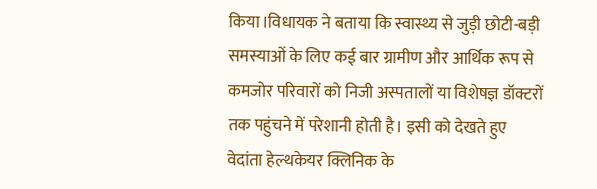किया।विधायक ने बताया कि स्वास्थ्य से जुड़ी छोटी-बड़ी समस्याओं के लिए कई बार ग्रामीण और आर्थिक रूप से कमजोर परिवारों को निजी अस्पतालों या विशेषज्ञ डॉक्टरों तक पहुंचने में परेशानी होती है। इसी को देखते हुए वेदांता हेल्थकेयर क्लिनिक के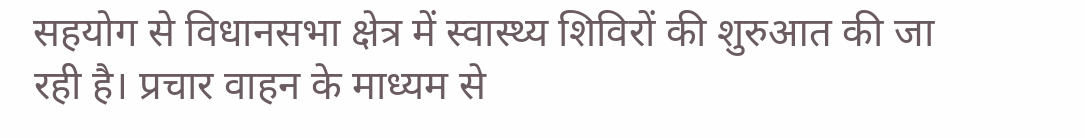सहयोग से विधानसभा क्षेत्र में स्वास्थ्य शिविरों की शुरुआत की जा रही है। प्रचार वाहन के माध्यम से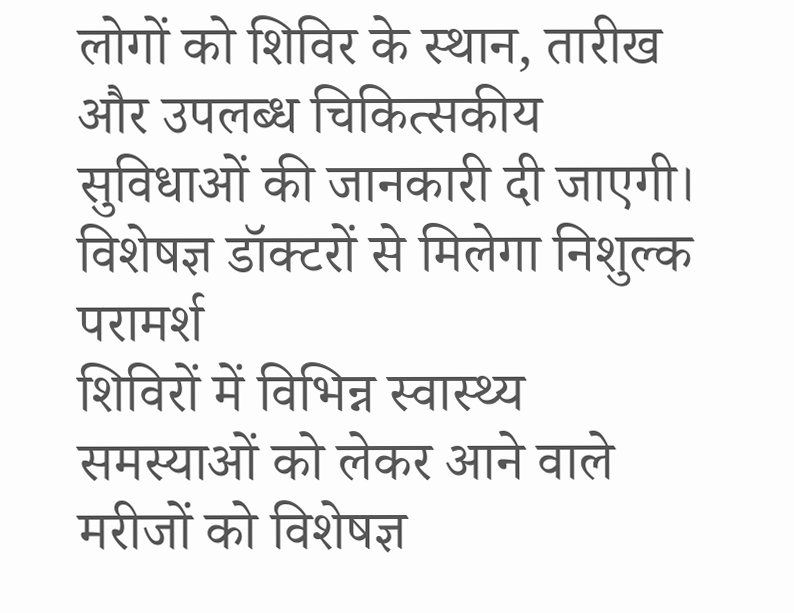लोगों को शिविर के स्थान, तारीख और उपलब्ध चिकित्सकीय सुविधाओं की जानकारी दी जाएगी।
विशेषज्ञ डॉक्टरों से मिलेगा निशुल्क परामर्श
शिविरों में विभिन्न स्वास्थ्य समस्याओं को लेकर आने वाले मरीजों को विशेषज्ञ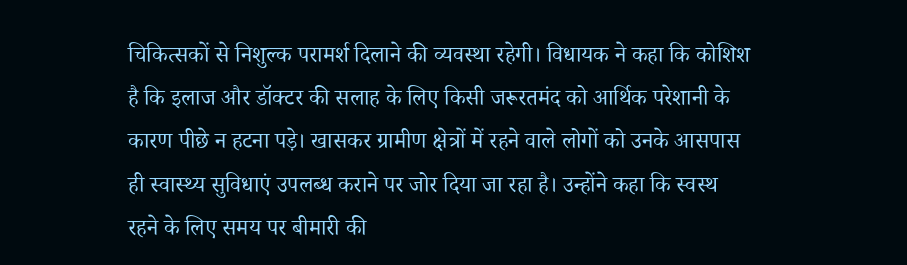चिकित्सकों से निशुल्क परामर्श दिलाने की व्यवस्था रहेगी। विधायक ने कहा कि कोशिश है कि इलाज और डॉक्टर की सलाह के लिए किसी जरूरतमंद को आर्थिक परेशानी के कारण पीछे न हटना पड़े। खासकर ग्रामीण क्षेत्रों में रहने वाले लोगों को उनके आसपास ही स्वास्थ्य सुविधाएं उपलब्ध कराने पर जोर दिया जा रहा है। उन्होंने कहा कि स्वस्थ रहने के लिए समय पर बीमारी की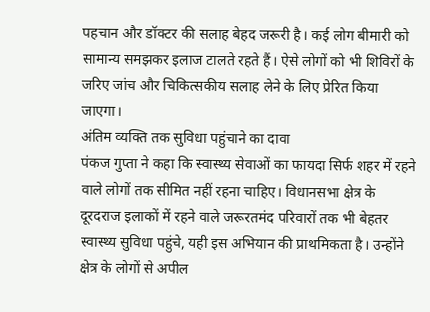पहचान और डॉक्टर की सलाह बेहद जरूरी है। कई लोग बीमारी को सामान्य समझकर इलाज टालते रहते हैं। ऐसे लोगों को भी शिविरों के जरिए जांच और चिकित्सकीय सलाह लेने के लिए प्रेरित किया जाएगा।
अंतिम व्यक्ति तक सुविधा पहुंचाने का दावा
पंकज गुप्ता ने कहा कि स्वास्थ्य सेवाओं का फायदा सिर्फ शहर में रहने वाले लोगों तक सीमित नहीं रहना चाहिए। विधानसभा क्षेत्र के दूरदराज इलाकों में रहने वाले जरूरतमंद परिवारों तक भी बेहतर स्वास्थ्य सुविधा पहुंचे, यही इस अभियान की प्राथमिकता है। उन्होंने क्षेत्र के लोगों से अपील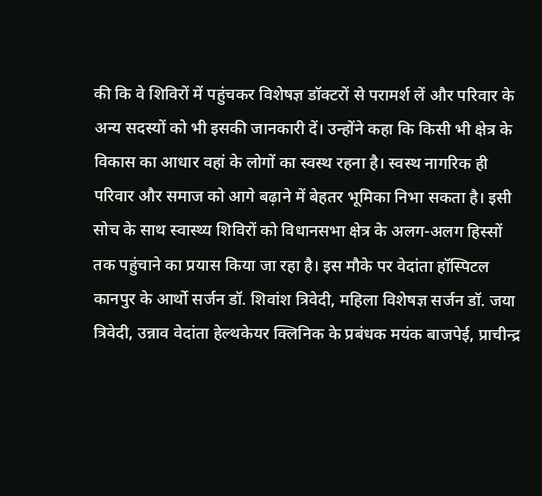की कि वे शिविरों में पहुंचकर विशेषज्ञ डॉक्टरों से परामर्श लें और परिवार के अन्य सदस्यों को भी इसकी जानकारी दें। उन्होंने कहा कि किसी भी क्षेत्र के विकास का आधार वहां के लोगों का स्वस्थ रहना है। स्वस्थ नागरिक ही परिवार और समाज को आगे बढ़ाने में बेहतर भूमिका निभा सकता है। इसी सोच के साथ स्वास्थ्य शिविरों को विधानसभा क्षेत्र के अलग-अलग हिस्सों तक पहुंचाने का प्रयास किया जा रहा है। इस मौके पर वेदांता हॉस्पिटल कानपुर के आर्थो सर्जन डॉ. शिवांश त्रिवेदी, महिला विशेषज्ञ सर्जन डॉ. जया त्रिवेदी, उन्नाव वेदांता हेल्थकेयर क्लिनिक के प्रबंधक मयंक बाजपेई, प्राचीन्द्र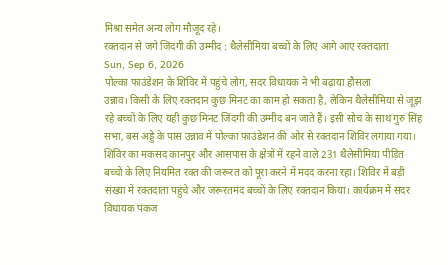मिश्रा समेत अन्य लोग मौजूद रहे।
रक्तदान से जगे जिंदगी की उम्मीद : थैलेसीमिया बच्चों के लिए आगे आए रक्तदाता
Sun, Sep 6, 2026
पोल्का फाउंडेशन के शिविर में पहुंचे लोग, सदर विधायक ने भी बढ़ाया हौसला
उन्नाव। किसी के लिए रक्तदान कुछ मिनट का काम हो सकता है, लेकिन थैलेसीमिया से जूझ रहे बच्चों के लिए यही कुछ मिनट जिंदगी की उम्मीद बन जाते हैं। इसी सोच के साथ गुरु सिंह सभा, बस अड्डे के पास उन्नाव में पोल्का फाउंडेशन की ओर से रक्तदान शिविर लगाया गया। शिविर का मकसद कानपुर और आसपास के क्षेत्रों में रहने वाले 231 थैलेसीमिया पीड़ित बच्चों के लिए नियमित रक्त की जरूरत को पूरा करने में मदद करना रहा। शिविर में बड़ी संख्या में रक्तदाता पहुंचे और जरूरतमंद बच्चों के लिए रक्तदान किया। कार्यक्रम में सदर विधायक पंकज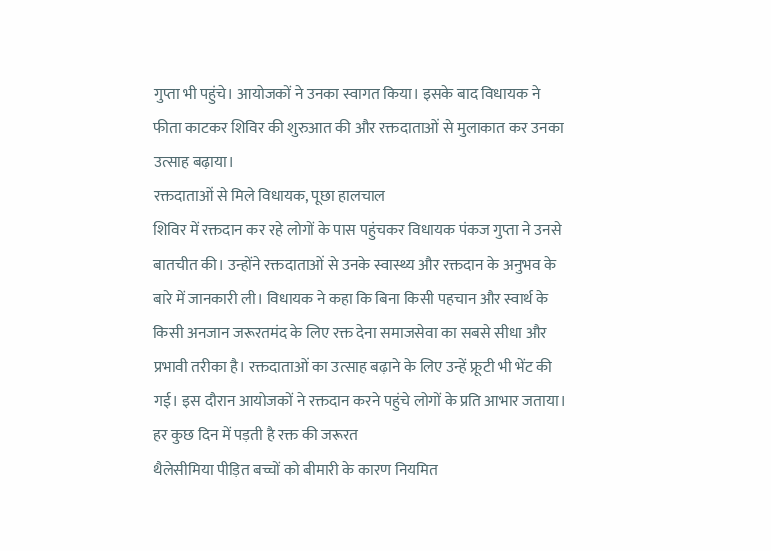गुप्ता भी पहुंचे। आयोजकों ने उनका स्वागत किया। इसके बाद विधायक ने फीता काटकर शिविर की शुरुआत की और रक्तदाताओं से मुलाकात कर उनका उत्साह बढ़ाया।
रक्तदाताओं से मिले विधायक, पूछा हालचाल
शिविर में रक्तदान कर रहे लोगों के पास पहुंचकर विधायक पंकज गुप्ता ने उनसे बातचीत की। उन्होंने रक्तदाताओं से उनके स्वास्थ्य और रक्तदान के अनुभव के बारे में जानकारी ली। विधायक ने कहा कि बिना किसी पहचान और स्वार्थ के किसी अनजान जरूरतमंद के लिए रक्त देना समाजसेवा का सबसे सीधा और प्रभावी तरीका है। रक्तदाताओं का उत्साह बढ़ाने के लिए उन्हें फ्रूटी भी भेंट की गई। इस दौरान आयोजकों ने रक्तदान करने पहुंचे लोगों के प्रति आभार जताया।
हर कुछ दिन में पड़ती है रक्त की जरूरत
थैलेसीमिया पीड़ित बच्चों को बीमारी के कारण नियमित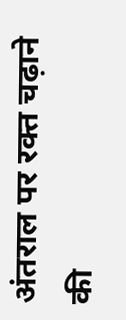अंतराल पर रक्त चढ़ाने की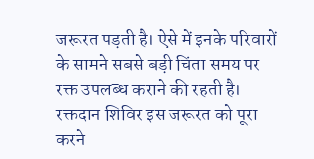जरूरत पड़ती है। ऐसे में इनके परिवारों के सामने सबसे बड़ी चिंता समय पर रक्त उपलब्ध कराने की रहती है। रक्तदान शिविर इस जरूरत को पूरा करने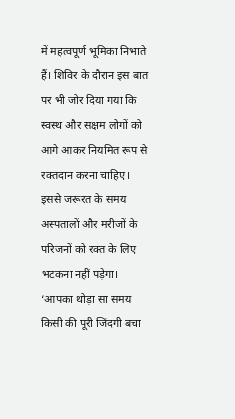में महत्वपूर्ण भूमिका निभाते हैं। शिविर के दौरान इस बात पर भी जोर दिया गया कि स्वस्थ और सक्षम लोगों को आगे आकर नियमित रूप से रक्तदान करना चाहिए। इससे जरूरत के समय अस्पतालों और मरीजों के परिजनों को रक्त के लिए भटकना नहीं पड़ेगा।
‘आपका थोड़ा सा समय किसी की पूरी जिंदगी बचा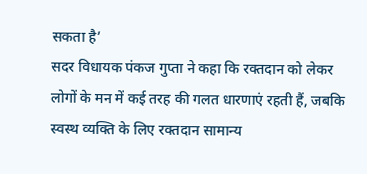सकता है’
सदर विधायक पंकज गुप्ता ने कहा कि रक्तदान को लेकर लोगों के मन में कई तरह की गलत धारणाएं रहती हैं, जबकि स्वस्थ व्यक्ति के लिए रक्तदान सामान्य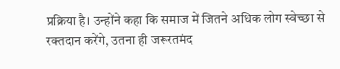प्रक्रिया है। उन्होंने कहा कि समाज में जितने अधिक लोग स्वेच्छा से रक्तदान करेंगे, उतना ही जरूरतमंद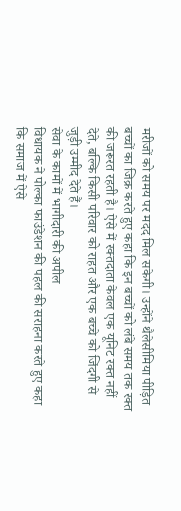मरीजों को समय पर मदद मिल सकेगी। उन्होंने थैलेसीमिया पीड़ित बच्चों का जिक्र करते हुए कहा कि इन बच्चों को लंबे समय तक रक्त की जरूरत रहती है। ऐसे में रक्तदाता केवल एक यूनिट रक्त नहीं देते, बल्कि किसी परिवार को राहत और एक बच्चे को जिंदगी से जुड़ी उम्मीद देते हैं।
सेवा के कामों में भागीदारी की अपील
विधायक ने पोल्का फाउंडेशन की पहल की सराहना करते हुए कहा कि समाज में ऐसे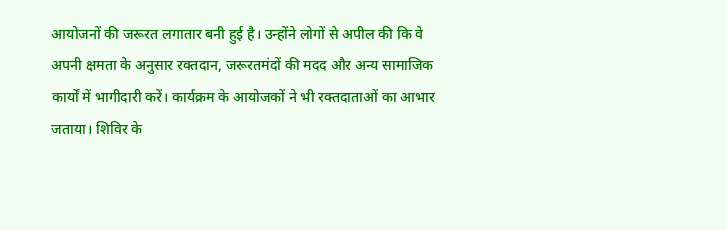आयोजनों की जरूरत लगातार बनी हुई है। उन्होंने लोगों से अपील की कि वे अपनी क्षमता के अनुसार रक्तदान, जरूरतमंदों की मदद और अन्य सामाजिक कार्यों में भागीदारी करें। कार्यक्रम के आयोजकों ने भी रक्तदाताओं का आभार जताया। शिविर के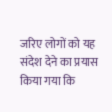जरिए लोगों को यह संदेश देने का प्रयास किया गया कि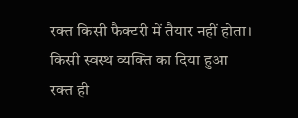रक्त किसी फैक्टरी में तैयार नहीं होता। किसी स्वस्थ व्यक्ति का दिया हुआ रक्त ही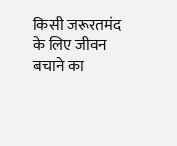किसी जरूरतमंद के लिए जीवन बचाने का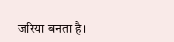जरिया बनता है।